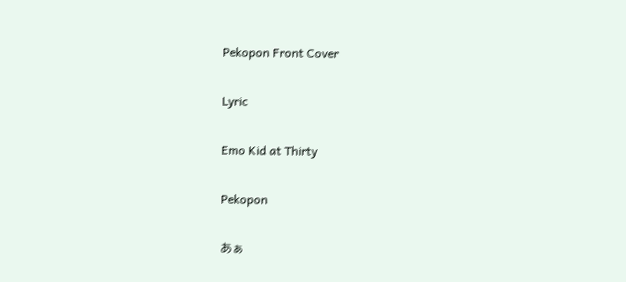Pekopon Front Cover

Lyric

Emo Kid at Thirty

Pekopon

あぁ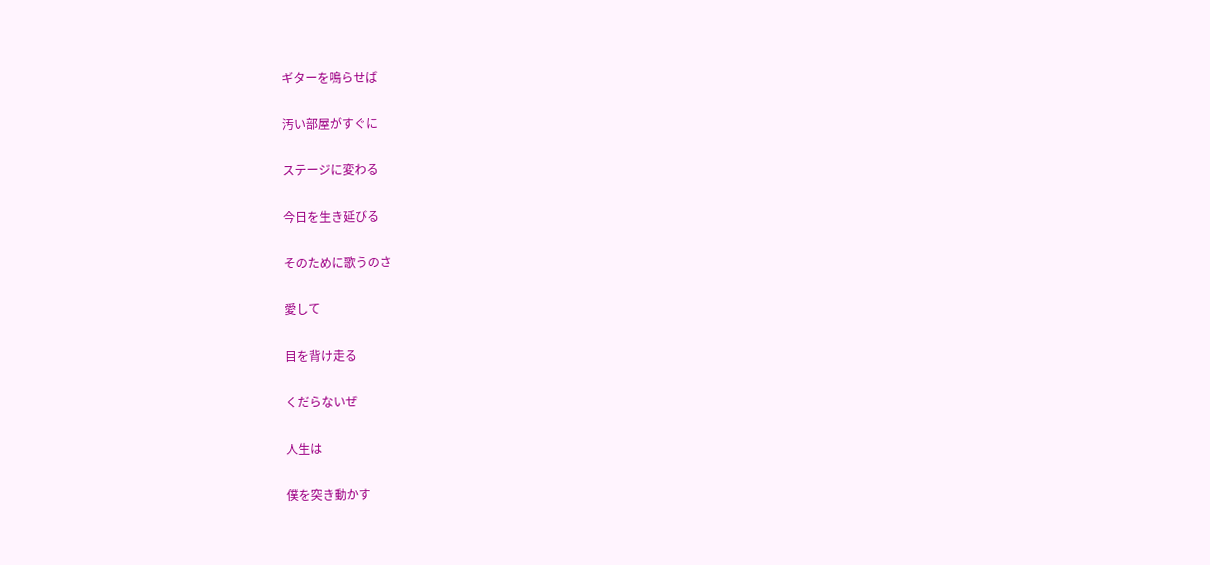ギターを鳴らせば

汚い部屋がすぐに

ステージに変わる

今日を生き延びる

そのために歌うのさ

愛して

目を背け走る

くだらないぜ

人生は

僕を突き動かす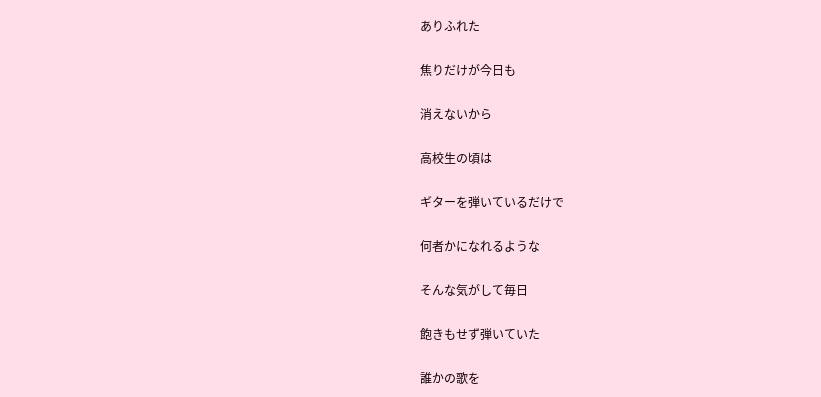ありふれた

焦りだけが今日も

消えないから

高校生の頃は

ギターを弾いているだけで

何者かになれるような

そんな気がして毎日

飽きもせず弾いていた

誰かの歌を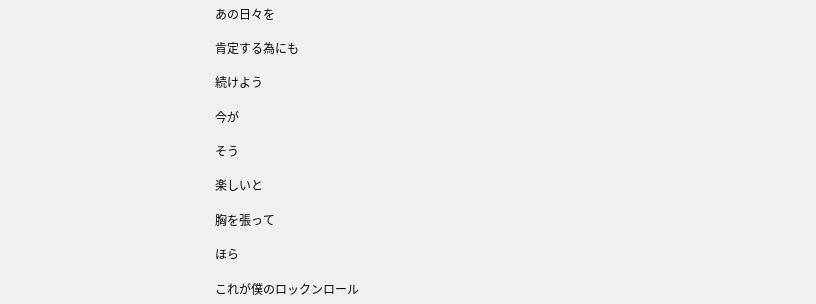あの日々を

肯定する為にも

続けよう

今が

そう

楽しいと

胸を張って

ほら

これが僕のロックンロール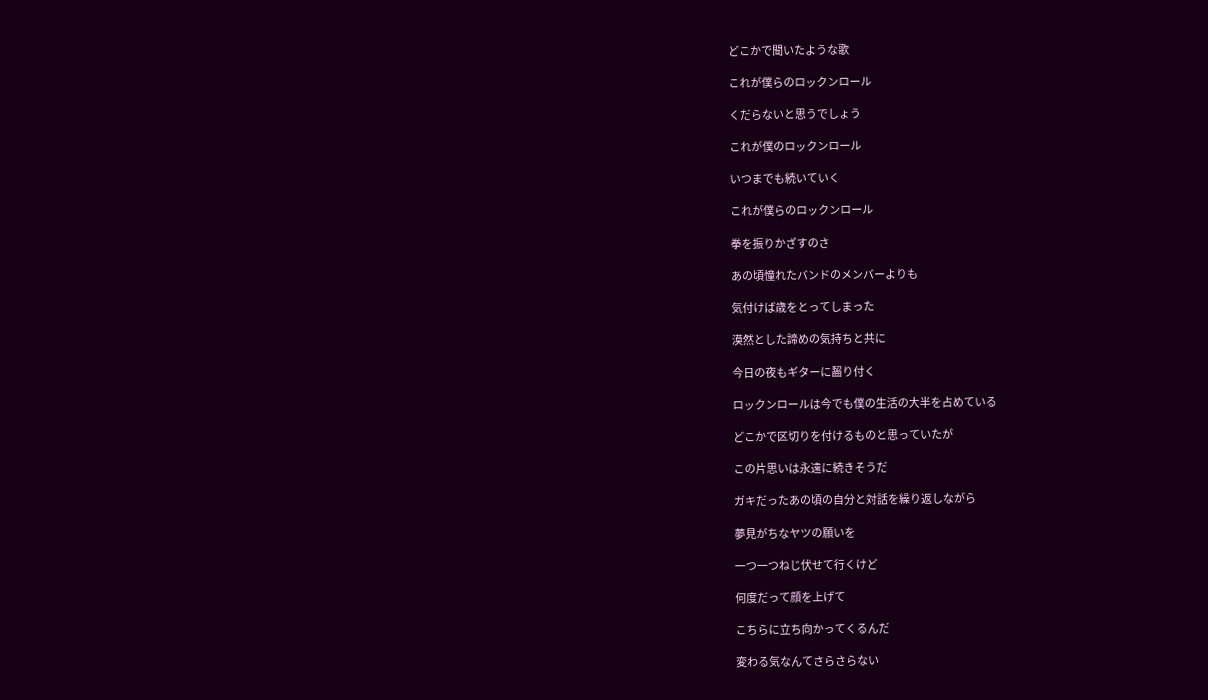どこかで聞いたような歌

これが僕らのロックンロール

くだらないと思うでしょう

これが僕のロックンロール

いつまでも続いていく

これが僕らのロックンロール

拳を振りかざすのさ

あの頃憧れたバンドのメンバーよりも

気付けば歳をとってしまった

漠然とした諦めの気持ちと共に

今日の夜もギターに齧り付く

ロックンロールは今でも僕の生活の大半を占めている

どこかで区切りを付けるものと思っていたが

この片思いは永遠に続きそうだ

ガキだったあの頃の自分と対話を繰り返しながら

夢見がちなヤツの願いを

一つ一つねじ伏せて行くけど

何度だって顔を上げて

こちらに立ち向かってくるんだ

変わる気なんてさらさらない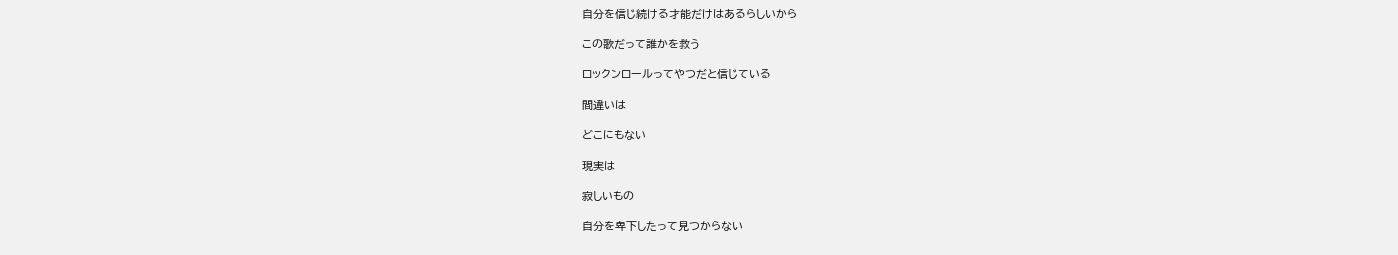自分を信じ続ける才能だけはあるらしいから

この歌だって誰かを救う

ロックンロールってやつだと信じている

間違いは

どこにもない

現実は

寂しいもの

自分を卑下したって見つからない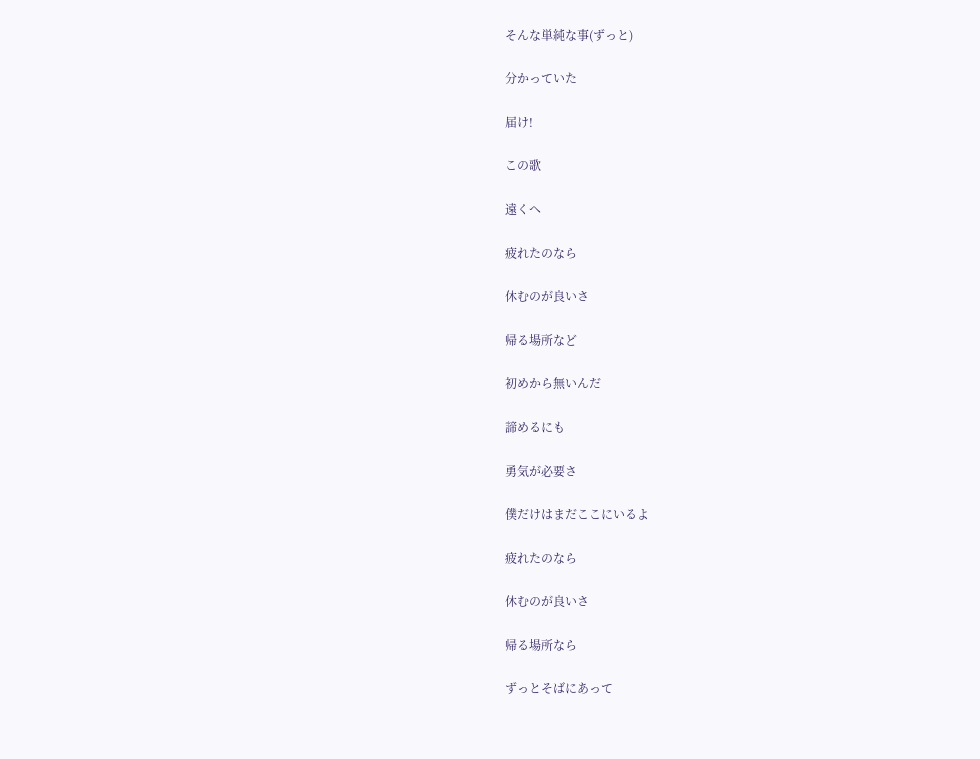そんな単純な事(ずっと)

分かっていた

届け!

この歌

遠くへ

疲れたのなら

休むのが良いさ

帰る場所など

初めから無いんだ

諦めるにも

勇気が必要さ

僕だけはまだここにいるよ

疲れたのなら

休むのが良いさ

帰る場所なら

ずっとそばにあって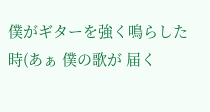僕がギターを強く鳴らした時(あぁ 僕の歌が 届く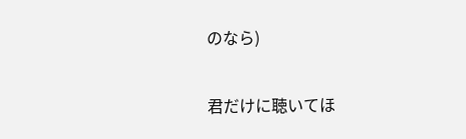のなら)

君だけに聴いてほ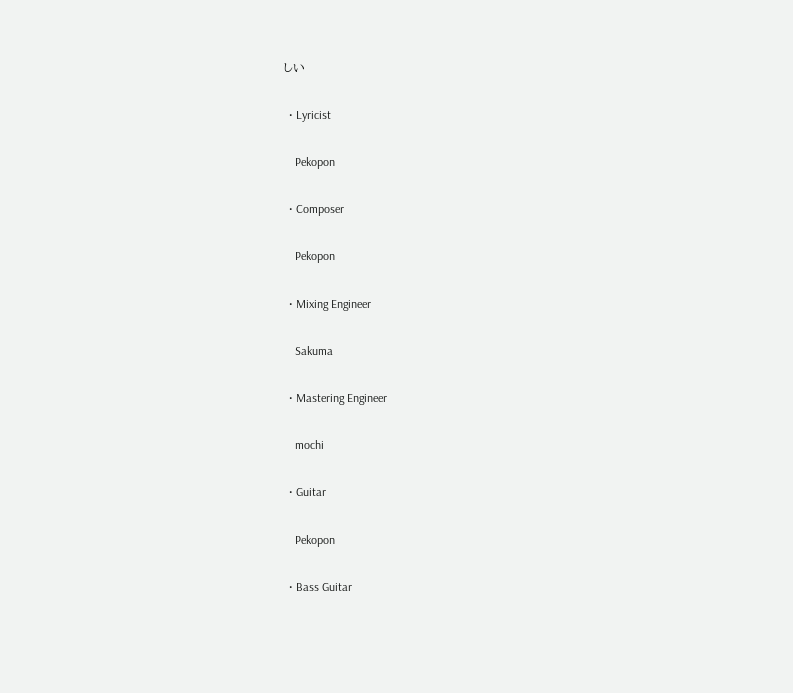しい

  • Lyricist

    Pekopon

  • Composer

    Pekopon

  • Mixing Engineer

    Sakuma

  • Mastering Engineer

    mochi

  • Guitar

    Pekopon

  • Bass Guitar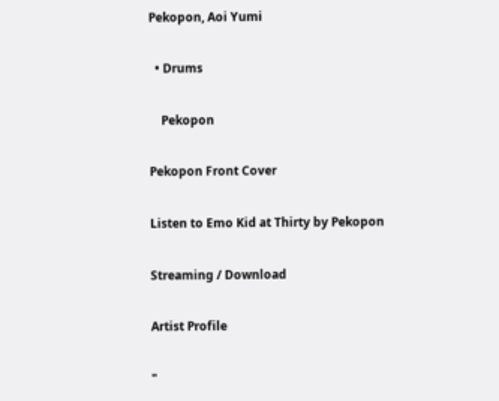Pekopon, Aoi Yumi

  • Drums

    Pekopon

Pekopon Front Cover

Listen to Emo Kid at Thirty by Pekopon

Streaming / Download

Artist Profile

"